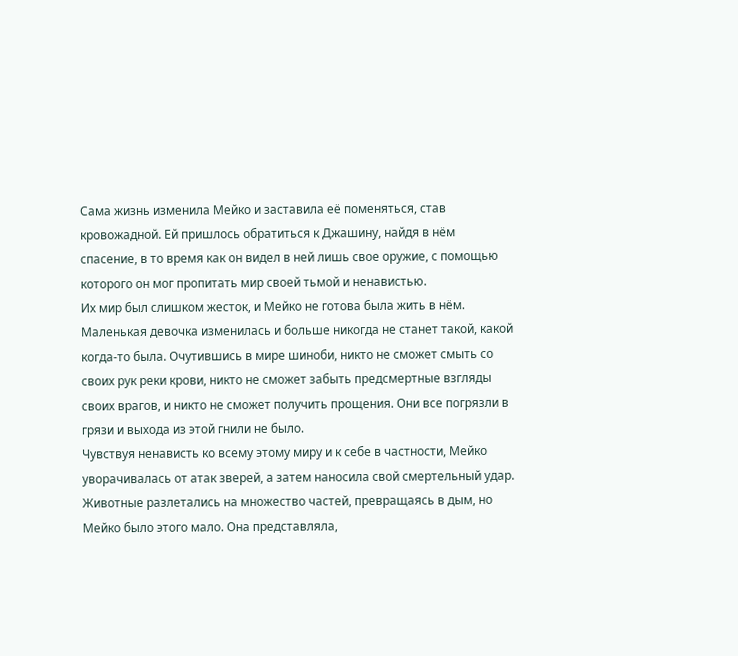Сама жизнь изменила Мейко и заставила её поменяться, став кровожадной. Ей пришлось обратиться к Джашину, найдя в нём спасение, в то время как он видел в ней лишь свое оружие, с помощью которого он мог пропитать мир своей тьмой и ненавистью.
Их мир был слишком жесток, и Мейко не готова была жить в нём. Маленькая девочка изменилась и больше никогда не станет такой, какой когда-то была. Очутившись в мире шиноби, никто не сможет смыть со своих рук реки крови, никто не сможет забыть предсмертные взгляды своих врагов, и никто не сможет получить прощения. Они все погрязли в грязи и выхода из этой гнили не было.
Чувствуя ненависть ко всему этому миру и к себе в частности, Мейко уворачивалась от атак зверей, а затем наносила свой смертельный удар. Животные разлетались на множество частей, превращаясь в дым, но Мейко было этого мало. Она представляла,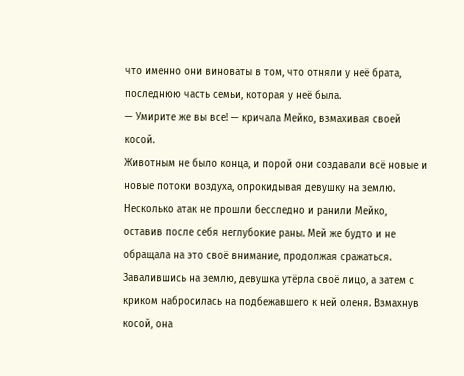что именно они виноваты в том, что отняли у неё брата, последнюю часть семьи, которая у неё была.
— Умирите же вы все! — кричала Мейко, взмахивая своей косой.
Животным не было конца, и порой они создавали всё новые и новые потоки воздуха, опрокидывая девушку на землю. Несколько атак не прошли бесследно и ранили Мейко, оставив после себя неглубокие раны. Мей же будто и не обращала на это своё внимание, продолжая сражаться.
Завалившись на землю, девушка утёрла своё лицо, а затем с криком набросилась на подбежавшего к ней оленя. Взмахнув косой, она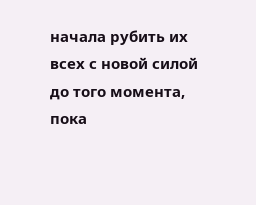начала рубить их всех с новой силой до того момента, пока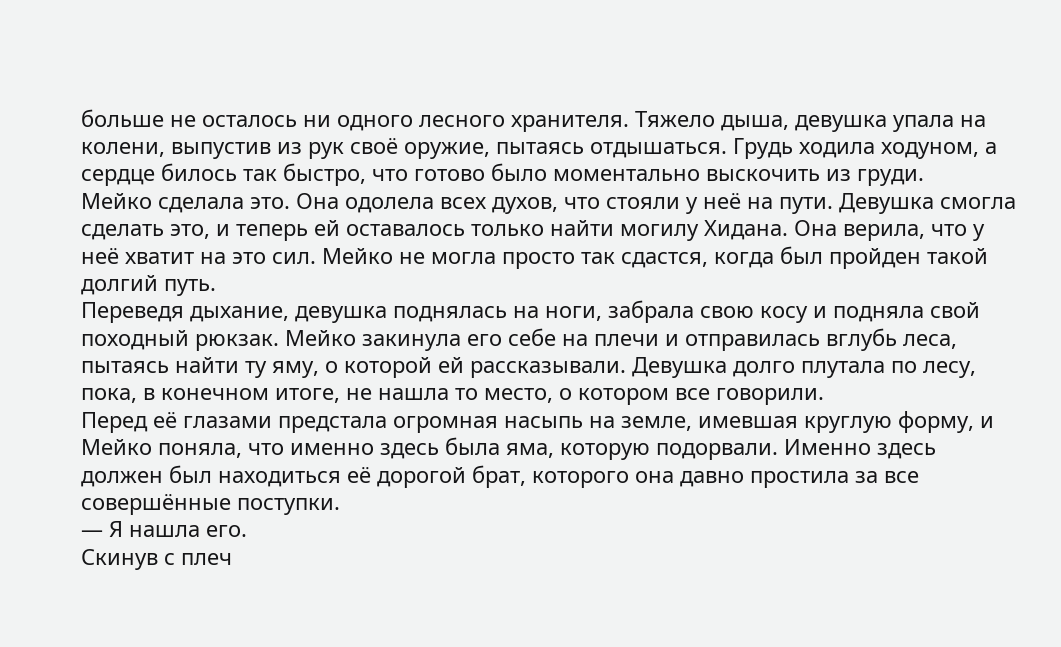больше не осталось ни одного лесного хранителя. Тяжело дыша, девушка упала на колени, выпустив из рук своё оружие, пытаясь отдышаться. Грудь ходила ходуном, а сердце билось так быстро, что готово было моментально выскочить из груди.
Мейко сделала это. Она одолела всех духов, что стояли у неё на пути. Девушка смогла сделать это, и теперь ей оставалось только найти могилу Хидана. Она верила, что у неё хватит на это сил. Мейко не могла просто так сдастся, когда был пройден такой долгий путь.
Переведя дыхание, девушка поднялась на ноги, забрала свою косу и подняла свой походный рюкзак. Мейко закинула его себе на плечи и отправилась вглубь леса, пытаясь найти ту яму, о которой ей рассказывали. Девушка долго плутала по лесу, пока, в конечном итоге, не нашла то место, о котором все говорили.
Перед её глазами предстала огромная насыпь на земле, имевшая круглую форму, и Мейко поняла, что именно здесь была яма, которую подорвали. Именно здесь должен был находиться её дорогой брат, которого она давно простила за все совершённые поступки.
— Я нашла его.
Скинув с плеч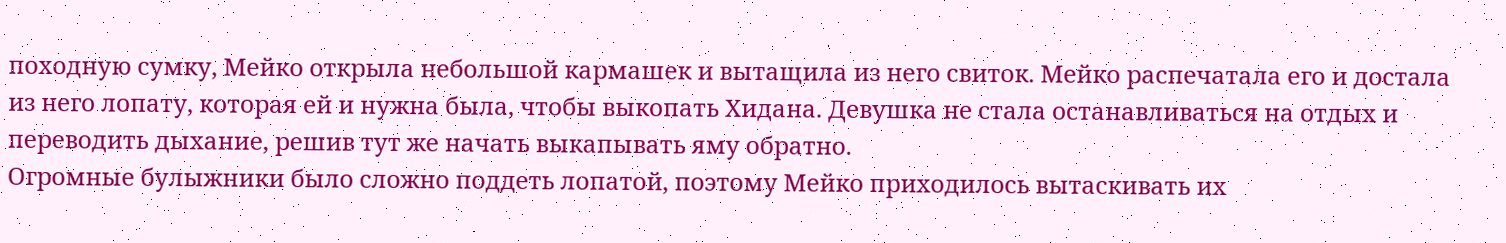походную сумку, Мейко открыла небольшой кармашек и вытащила из него свиток. Мейко распечатала его и достала из него лопату, которая ей и нужна была, чтобы выкопать Хидана. Девушка не стала останавливаться на отдых и переводить дыхание, решив тут же начать выкапывать яму обратно.
Огромные булыжники было сложно поддеть лопатой, поэтому Мейко приходилось вытаскивать их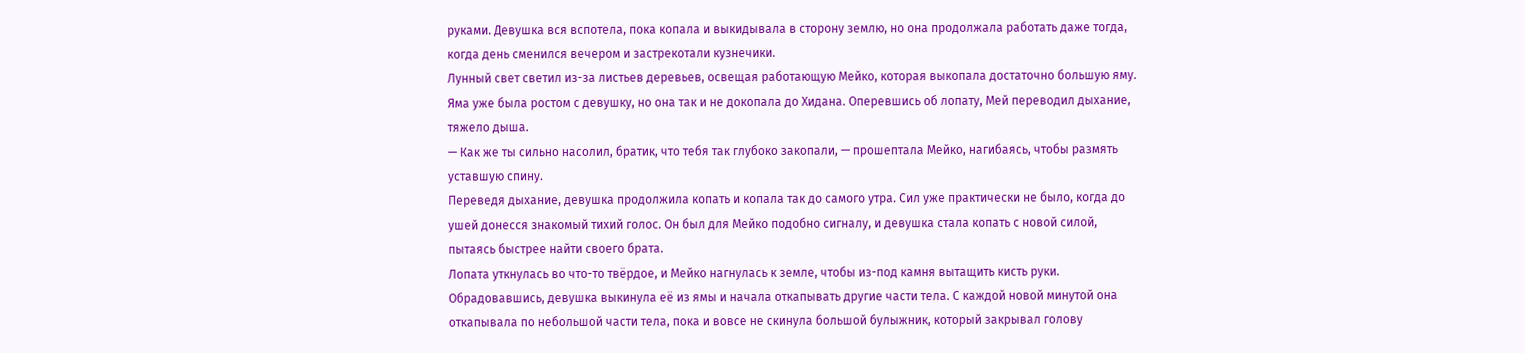руками. Девушка вся вспотела, пока копала и выкидывала в сторону землю, но она продолжала работать даже тогда, когда день сменился вечером и застрекотали кузнечики.
Лунный свет светил из-за листьев деревьев, освещая работающую Мейко, которая выкопала достаточно большую яму. Яма уже была ростом с девушку, но она так и не докопала до Хидана. Оперевшись об лопату, Мей переводил дыхание, тяжело дыша.
— Как же ты сильно насолил, братик, что тебя так глубоко закопали, — прошептала Мейко, нагибаясь, чтобы размять уставшую спину.
Переведя дыхание, девушка продолжила копать и копала так до самого утра. Сил уже практически не было, когда до ушей донесся знакомый тихий голос. Он был для Мейко подобно сигналу, и девушка стала копать с новой силой, пытаясь быстрее найти своего брата.
Лопата уткнулась во что-то твёрдое, и Мейко нагнулась к земле, чтобы из-под камня вытащить кисть руки. Обрадовавшись, девушка выкинула её из ямы и начала откапывать другие части тела. С каждой новой минутой она откапывала по небольшой части тела, пока и вовсе не скинула большой булыжник, который закрывал голову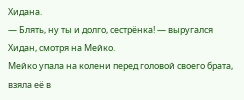Хидана.
— Блять, ну ты и долго, сестрёнка! — выругался Хидан, смотря на Мейко.
Мейко упала на колени перед головой своего брата, взяла её в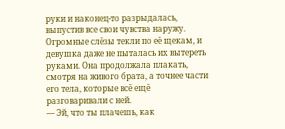руки и наконец-то разрыдалась, выпустив все свои чувства наружу. Огромные слёзы текли по её щекам, и девушка даже не пыталась их вытереть руками. Она продолжала плакать, смотря на живого брата, а точнее части его тела, которые всё ещё разговаривали с ней.
— Эй, что ты плачешь, как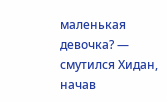маленькая девочка? — смутился Хидан, начав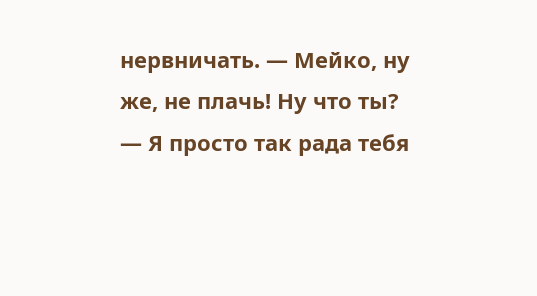нервничать. — Мейко, ну же, не плачь! Ну что ты?
— Я просто так рада тебя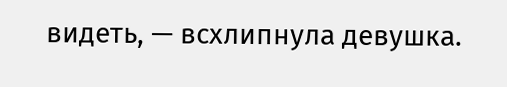видеть, — всхлипнула девушка.